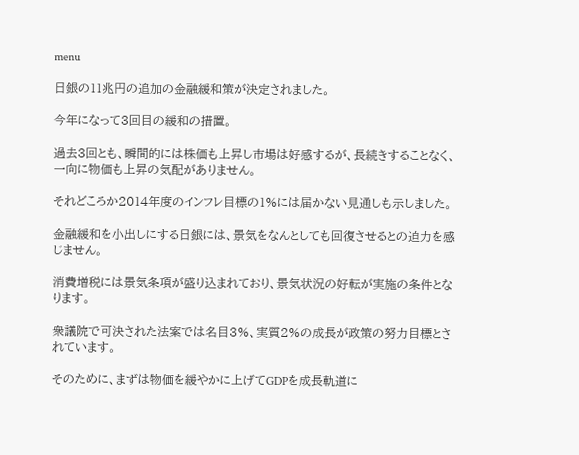menu

日銀の11兆円の追加の金融緩和策が決定されました。

今年になって3回目の緩和の措置。

過去3回とも、瞬間的には株価も上昇し市場は好感するが、長続きすることなく、一向に物価も上昇の気配がありません。

それどころか2014年度のインフレ目標の1%には届かない見通しも示しました。

金融緩和を小出しにする日銀には、景気をなんとしても回復させるとの迫力を感じません。

消費増税には景気条項が盛り込まれており、景気状況の好転が実施の条件となります。

衆議院で可決された法案では名目3%、実質2%の成長が政策の努力目標とされています。

そのために、まずは物価を緩やかに上げてGDPを成長軌道に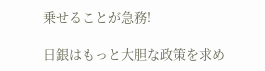乗せることが急務!

日銀はもっと大胆な政策を求め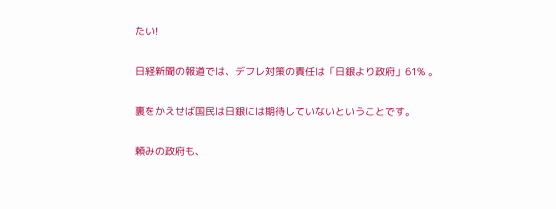たい!

日経新聞の報道では、デフレ対策の責任は「日銀より政府」61% 。

裏をかえせば国民は日銀には期待していないということです。

頼みの政府も、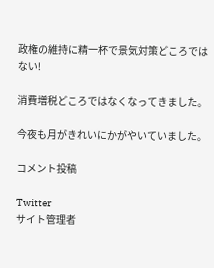政権の維持に精一杯で景気対策どころではない!

消費増税どころではなくなってきました。

今夜も月がきれいにかがやいていました。

コメント投稿

Twitter
サイト管理者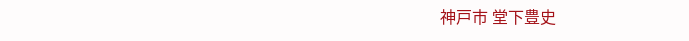神戸市 堂下豊史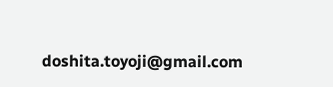doshita.toyoji@gmail.com